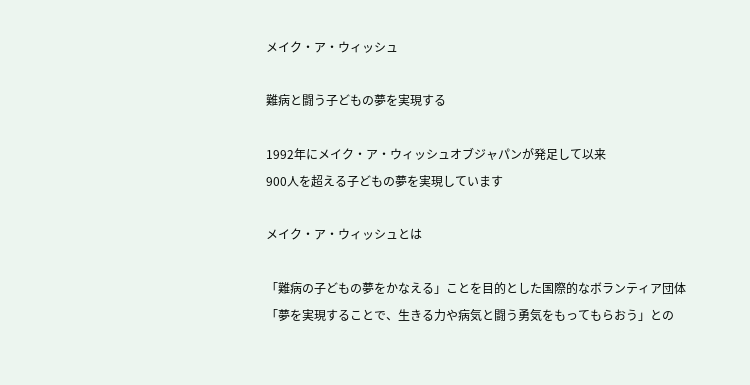メイク・ア・ウィッシュ

難病と闘う子どもの夢を実現する

1992年にメイク・ア・ウィッシュオブジャパンが発足して以来
900人を超える子どもの夢を実現しています

メイク・ア・ウィッシュとは

「難病の子どもの夢をかなえる」ことを目的とした国際的なボランティア団体
「夢を実現することで、生きる力や病気と闘う勇気をもってもらおう」との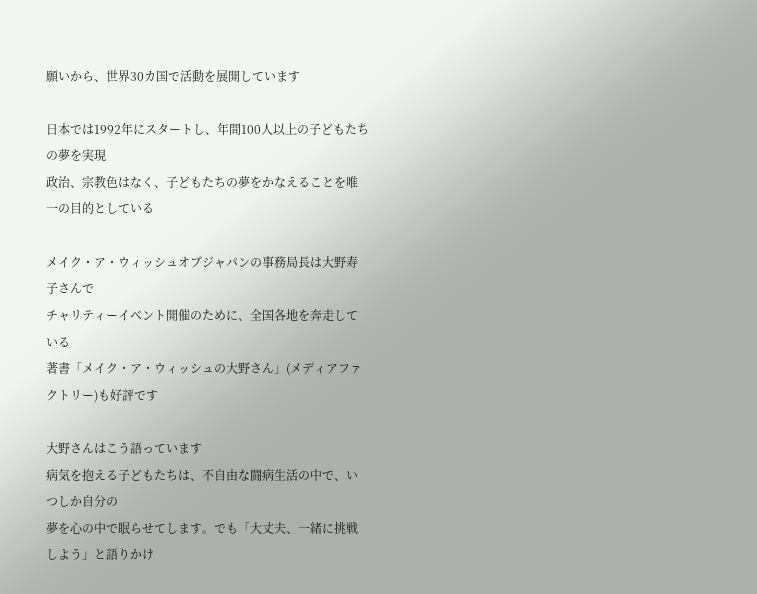願いから、世界30カ国で活動を展開しています

日本では1992年にスタートし、年間100人以上の子どもたちの夢を実現
政治、宗教色はなく、子どもたちの夢をかなえることを唯一の目的としている

メイク・ア・ウィッシュオブジャパンの事務局長は大野寿子さんで
チャリティーイベント開催のために、全国各地を奔走している
著書「メイク・ア・ウィッシュの大野さん」(メディアファクトリー)も好評です

大野さんはこう語っています
病気を抱える子どもたちは、不自由な闘病生活の中で、いつしか自分の
夢を心の中で眠らせてします。でも「大丈夫、一緒に挑戦しよう」と語りかけ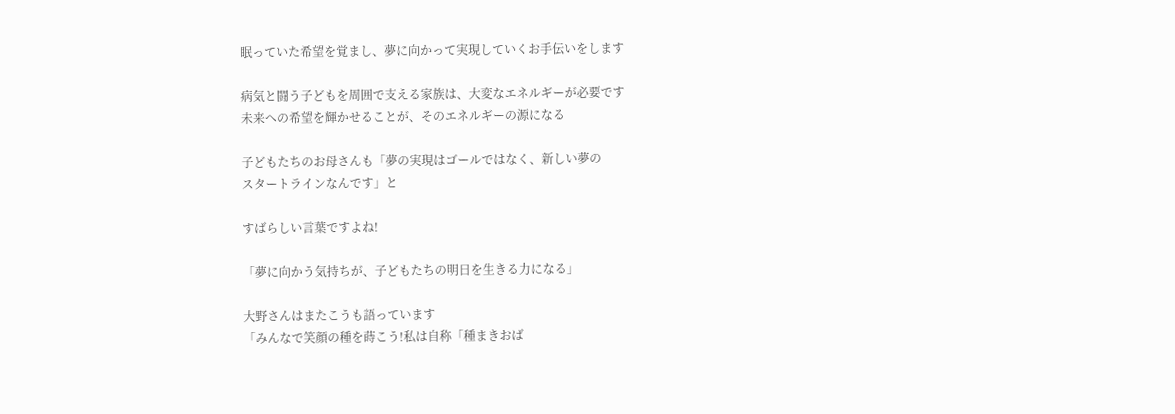眠っていた希望を覚まし、夢に向かって実現していくお手伝いをします

病気と闘う子どもを周囲で支える家族は、大変なエネルギーが必要です
未来への希望を輝かせることが、そのエネルギーの源になる

子どもたちのお母さんも「夢の実現はゴールではなく、新しい夢の
スタートラインなんです」と

すばらしい言葉ですよね!

「夢に向かう気持ちが、子どもたちの明日を生きる力になる」

大野さんはまたこうも語っています
「みんなで笑顔の種を蒔こう!私は自称「種まきおば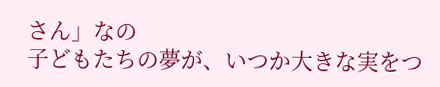さん」なの
子どもたちの夢が、いつか大きな実をつ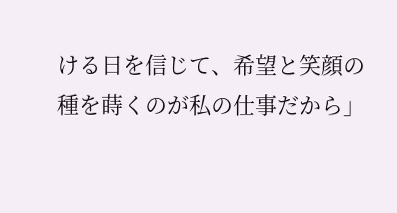ける日を信じて、希望と笑顔の
種を蒔くのが私の仕事だから」